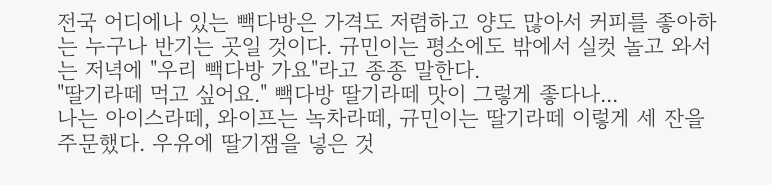전국 어디에나 있는 빽다방은 가격도 저렴하고 양도 많아서 커피를 좋아하는 누구나 반기는 곳일 것이다. 규민이는 평소에도 밖에서 실컷 놀고 와서는 저녁에 "우리 빽다방 가요"라고 종종 말한다.
"딸기라떼 먹고 싶어요." 빽다방 딸기라떼 맛이 그렇게 좋다나...
나는 아이스라떼, 와이프는 녹차라떼, 규민이는 딸기라떼 이렇게 세 잔을 주문했다. 우유에 딸기잼을 넣은 것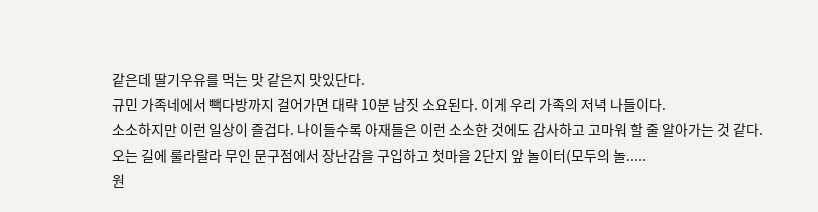같은데 딸기우유를 먹는 맛 같은지 맛있단다.
규민 가족네에서 빽다방까지 걸어가면 대략 10분 남짓 소요된다. 이게 우리 가족의 저녁 나들이다.
소소하지만 이런 일상이 즐겁다. 나이들수록 아재들은 이런 소소한 것에도 감사하고 고마워 할 줄 알아가는 것 같다.
오는 길에 룰라랄라 무인 문구점에서 장난감을 구입하고 첫마을 2단지 앞 놀이터(모두의 놀.....
원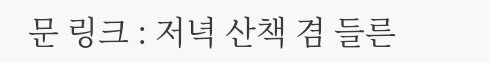문 링크 : 저녁 산책 겸 들른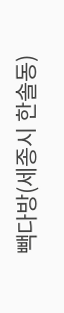빽다방(세종시 한솔동)